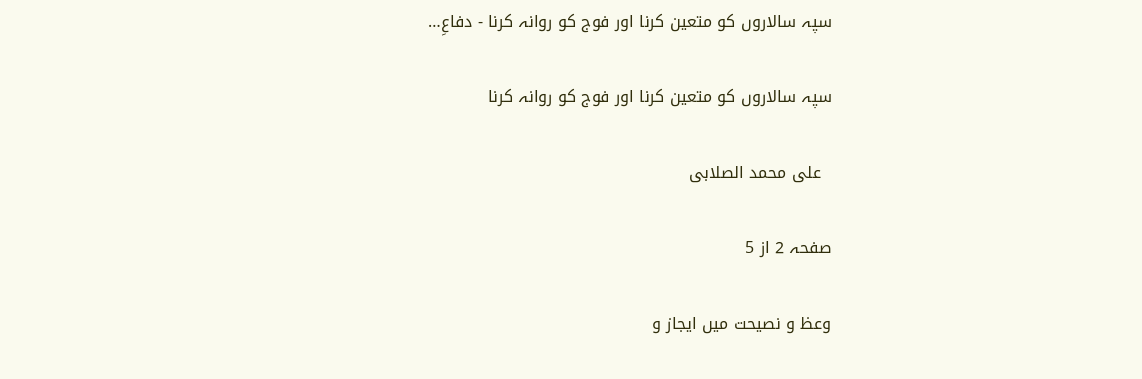سپہ سالاروں کو متعین کرنا اور فوج کو روانہ کرنا - دفاعِ…

سپہ سالاروں کو متعین کرنا اور فوج کو روانہ کرنا

  علی محمد الصلابی

صفحہ 2 از 5

وعظ و نصیحت میں ایجاز و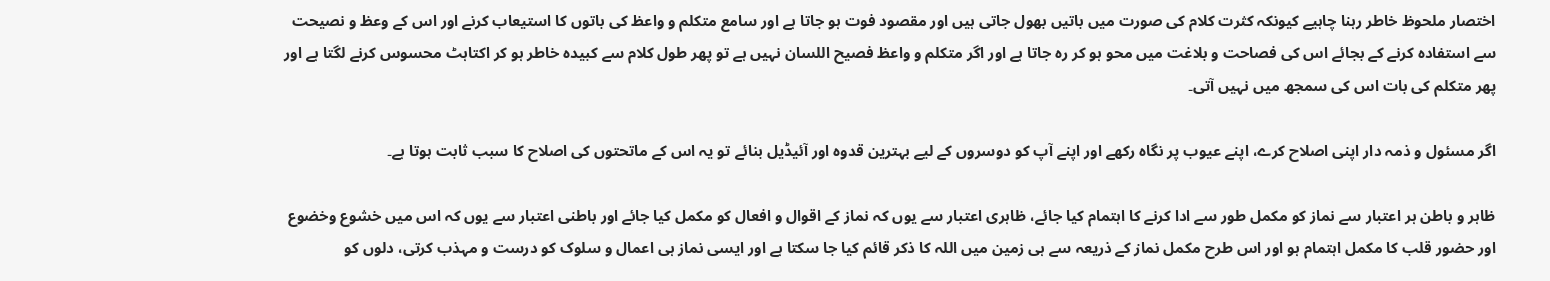اختصار ملحوظ خاطر رہنا چاہیے کیونکہ کثرت کلام کی صورت میں باتیں بھول جاتی ہیں اور مقصود فوت ہو جاتا ہے اور سامع متکلم و واعظ کی باتوں کا استیعاب کرنے اور اس کے وعظ و نصیحت سے استفادہ کرنے کے بجائے اس کی فصاحت و بلاغت میں محو ہو کر رہ جاتا ہے اور اگر متکلم و واعظ فصیح اللسان نہیں ہے تو پھر طول کلام سے کبیدہ خاطر ہو کر اکتاہٹ محسوس کرنے لگتا ہے اور پھر متکلم کی بات اس کی سمجھ میں نہیں آتی۔

اگر مسئول و ذمہ دار اپنی اصلاح کرے، اپنے عیوب پر نگاہ رکھے اور اپنے آپ کو دوسروں کے لیے بہترین قدوہ اور آئیڈیل بنائے تو یہ اس کے ماتحتوں کی اصلاح کا سبب ثابت ہوتا ہے۔

ظاہر و باطن ہر اعتبار سے نماز کو مکمل طور سے ادا کرنے کا اہتمام کیا جائے، ظاہری اعتبار سے یوں کہ نماز کے اقوال و افعال کو مکمل کیا جائے اور باطنی اعتبار سے یوں کہ اس میں خشوع وخضوع اور حضور قلب کا مکمل اہتمام ہو اور اس طرح مکمل نماز کے ذریعہ سے ہی زمین میں اللہ کا ذکر قائم کیا جا سکتا ہے اور ایسی نماز ہی اعمال و سلوک کو درست و مہذب کرتی، دلوں کو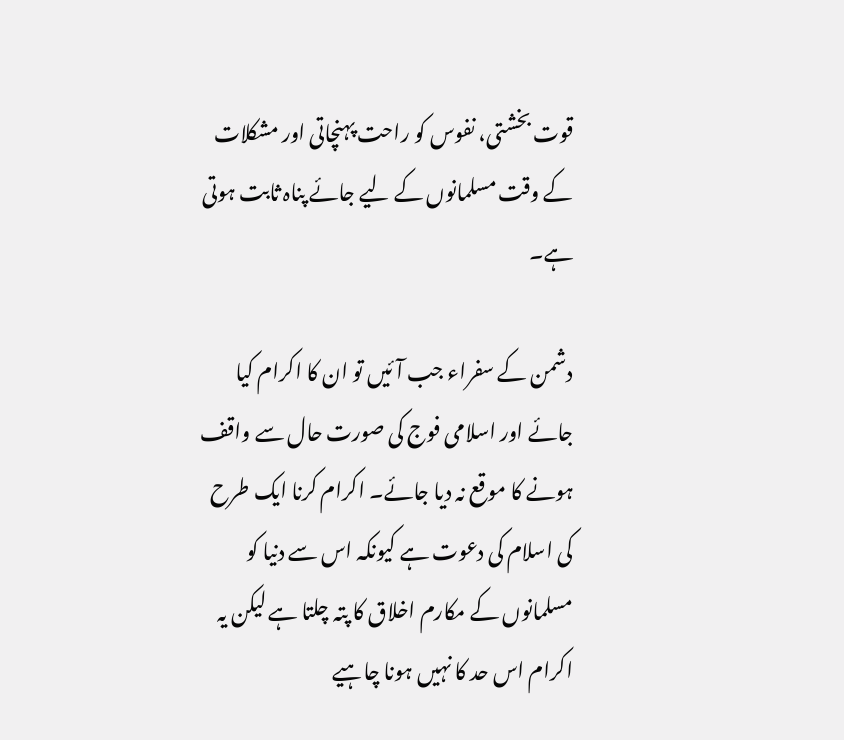قوت بخشتی، نفوس کو راحت پہنچاتی اور مشکلات کے وقت مسلمانوں کے لیے جائے پناہ ثابت ہوتی ہے۔

دشمن کے سفراء جب آئیں تو ان کا اکرام کیا جائے اور اسلامی فوج کی صورت حال سے واقف ہونے کا موقع نہ دیا جائے۔ اکرام کرنا ایک طرح کی اسلام کی دعوت ہے کیونکہ اس سے دنیا کو مسلمانوں کے مکارم اخلاق کا پتہ چلتا ہے لیکن یہ اکرام اس حد کا نہیں ہونا چاہیے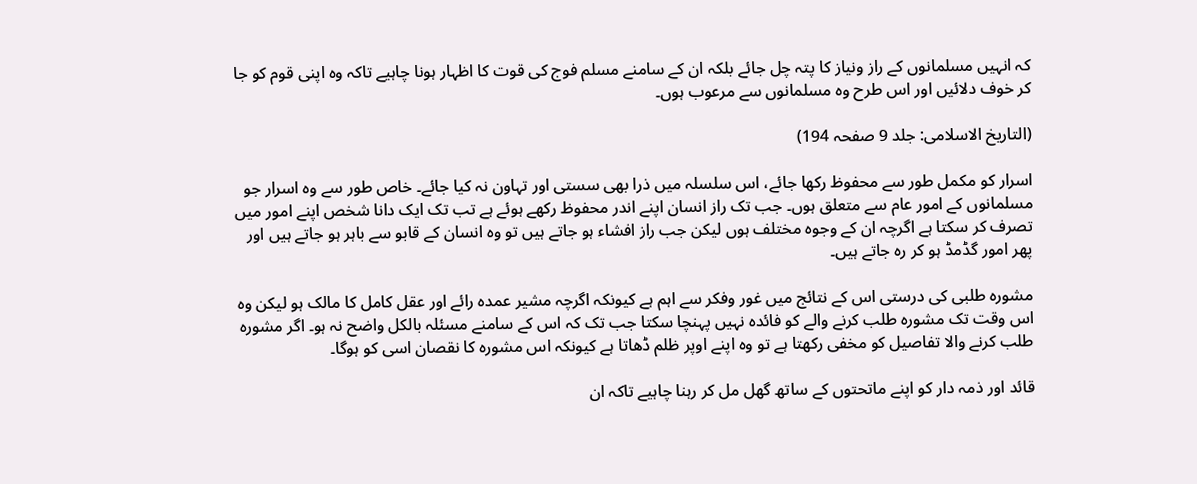کہ انہیں مسلمانوں کے راز ونیاز کا پتہ چل جائے بلکہ ان کے سامنے مسلم فوج کی قوت کا اظہار ہونا چاہیے تاکہ وہ اپنی قوم کو جا کر خوف دلائیں اور اس طرح وہ مسلمانوں سے مرعوب ہوں۔

(التاریخ الاسلامی: جلد 9 صفحہ 194)

اسرار کو مکمل طور سے محفوظ رکھا جائے، اس سلسلہ میں ذرا بھی سستی اور تہاون نہ کیا جائے۔ خاص طور سے وہ اسرار جو مسلمانوں کے امور عام سے متعلق ہوں۔ جب تک راز انسان اپنے اندر محفوظ رکھے ہوئے ہے تب تک ایک دانا شخص اپنے امور میں تصرف کر سکتا ہے اگرچہ ان کے وجوہ مختلف ہوں لیکن جب راز افشاء ہو جاتے ہیں تو وہ انسان کے قابو سے باہر ہو جاتے ہیں اور پھر امور گڈمڈ ہو کر رہ جاتے ہیں۔

مشورہ طلبی کی درستی اس کے نتائج میں غور وفکر سے اہم ہے کیونکہ اگرچہ مشیر عمدہ رائے اور عقل کامل کا مالک ہو لیکن وہ اس وقت تک مشورہ طلب کرنے والے کو فائدہ نہیں پہنچا سکتا جب تک کہ اس کے سامنے مسئلہ بالکل واضح نہ ہو۔ اگر مشورہ طلب کرنے والا تفاصیل کو مخفی رکھتا ہے تو وہ اپنے اوپر ظلم ڈھاتا ہے کیونکہ اس مشورہ کا نقصان اسی کو ہوگا۔

قائد اور ذمہ دار کو اپنے ماتحتوں کے ساتھ گھل مل کر رہنا چاہیے تاکہ ان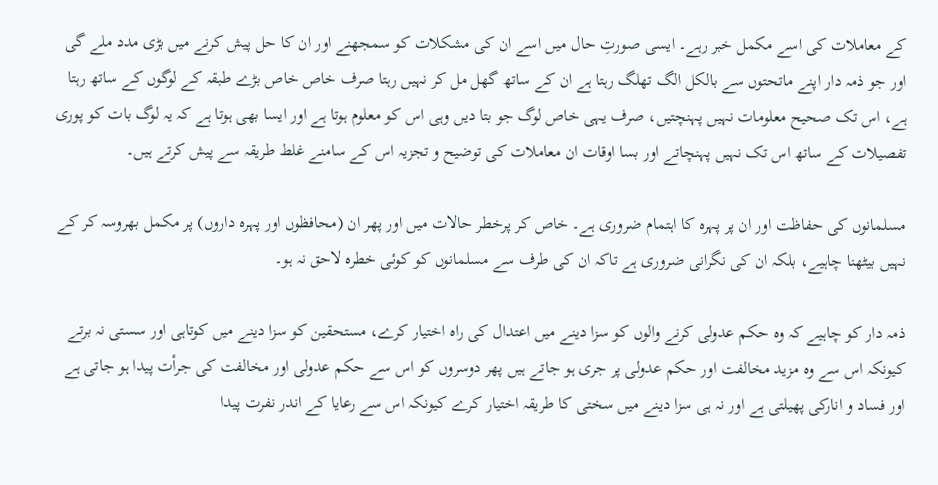کے معاملات کی اسے مکمل خبر رہے۔ ایسی صورتِ حال میں اسے ان کی مشکلات کو سمجھنے اور ان کا حل پیش کرنے میں بڑی مدد ملے گی اور جو ذمہ دار اپنے ماتحتوں سے بالکل الگ تھلگ رہتا ہے ان کے ساتھ گھل مل کر نہیں رہتا صرف خاص خاص بڑے طبقہ کے لوگوں کے ساتھ رہتا ہے، اس تک صحیح معلومات نہیں پہنچتیں، صرف یہی خاص لوگ جو بتا دیں وہی اس کو معلوم ہوتا ہے اور ایسا بھی ہوتا ہے کہ یہ لوگ بات کو پوری تفصیلات کے ساتھ اس تک نہیں پہنچاتے اور بسا اوقات ان معاملات کی توضیح و تجزیہ اس کے سامنے غلط طریقہ سے پیش کرتے ہیں۔

مسلمانوں کی حفاظت اور ان پر پہرہ کا اہتمام ضروری ہے۔ خاص کر پرخطر حالات میں اور پھر ان (محافظوں اور پہرہ داروں) پر مکمل بھروسہ کر کے نہیں بیٹھنا چاہیے، بلکہ ان کی نگرانی ضروری ہے تاکہ ان کی طرف سے مسلمانوں کو کوئی خطرہ لاحق نہ ہو۔

ذمہ دار کو چاہیے کہ وہ حکم عدولی کرنے والوں کو سزا دینے میں اعتدال کی راہ اختیار کرے، مستحقین کو سزا دینے میں کوتاہی اور سستی نہ برتے کیونکہ اس سے وہ مزید مخالفت اور حکم عدولی پر جری ہو جاتے ہیں پھر دوسروں کو اس سے حکم عدولی اور مخالفت کی جرأت پیدا ہو جاتی ہے اور فساد و انارکی پھیلتی ہے اور نہ ہی سزا دینے میں سختی کا طریقہ اختیار کرے کیونکہ اس سے رعایا کے اندر نفرت پیدا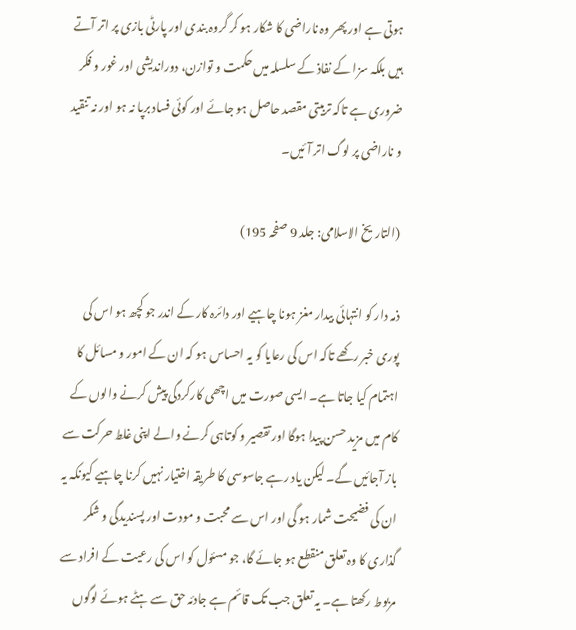ہوتی ہے اور پھر وہ ناراضی کا شکار ہو کر گروہ بندی اور پارٹی بازی پر اتر آتے ہیں بلکہ سزا کے نفاذ کے سلسلہ میں حکمت و توازن، دوراندیشی اور غور و فکر ضروری ہے تاکہ تربیتی مقصد حاصل ہو جائے اور کوئی فساد برپا نہ ہو اور نہ تنقید و ناراضی پر لوگ اتر آئیں۔

(التاریخ الاسلامی: جلد 9 صفحہ 195)

ذمہ دار کو انتہائی بیدار مغز ہونا چاہیے اور دائرہ کار کے اندر جو کچھ ہو اس کی پوری خبر رکھے تاکہ اس کی رعایا کو یہ احساس ہو کہ ان کے امور و مسائل کا اہتمام کیا جاتا ہے۔ ایسی صورت میں اچھی کارکردگی پیش کرنے والوں کے کام میں مزید حسن پیدا ہوگا اور تقصیر و کوتاہی کرنے والے اپنی غلط حرکت سے باز آجائیں گے۔ لیکن یاد رہے جاسوسی کا طریقہ اختیار نہیں کرنا چاہیے کیونکہ یہ ان کی فضیحت شمار ہو گی اور اس سے محبت و مودت اور پسندیدگی و شکر گذاری کا وہ تعلق منقطع ہو جائے گا، جو مسئول کو اس کی رعیت کے افراد سے مربوط رکھتا ہے۔ یہ تعلق جب تک قائم ہے جادئہ حق سے ہٹے ہوئے لوگوں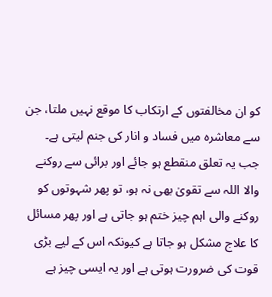کو ان مخالفتوں کے ارتکاب کا موقع نہیں ملتا، جن سے معاشرہ میں فساد و انار کی جنم لیتی ہے۔ جب یہ تعلق منقطع ہو جائے اور برائی سے روکنے والا اللہ سے تقویٰ بھی نہ ہو، تو پھر شہوتوں کو روکنے والی اہم چیز ختم ہو جاتی ہے اور پھر مسائل کا علاج مشکل ہو جاتا ہے کیونکہ اس کے لیے بڑی قوت کی ضرورت ہوتی ہے اور یہ ایسی چیز ہے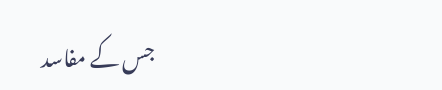جس کے مفاسد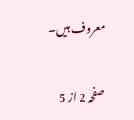معروف ہیں۔

صفحہ 2 از 5